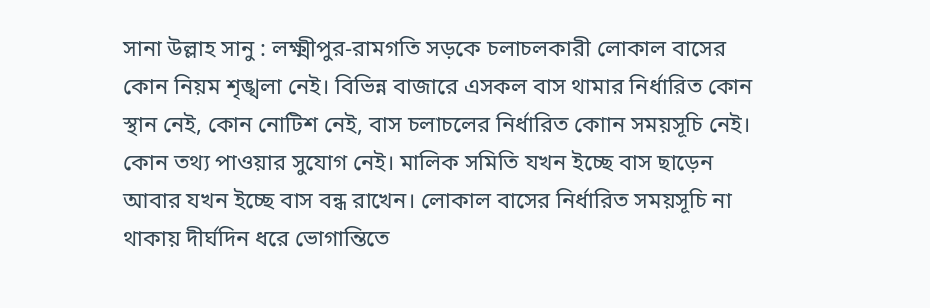সানা উল্লাহ সানু : লক্ষ্মীপুর-রামগতি সড়কে চলাচলকারী লোকাল বাসের কোন নিয়ম শৃঙ্খলা নেই। বিভিন্ন বাজারে এসকল বাস থামার নির্ধারিত কোন স্থান নেই, কোন নোটিশ নেই, বাস চলাচলের নির্ধারিত কোান সময়সূচি নেই। কোন তথ্য পাওয়ার সুযোগ নেই। মালিক সমিতি যখন ইচ্ছে বাস ছাড়েন আবার যখন ইচ্ছে বাস বন্ধ রাখেন। লোকাল বাসের নির্ধারিত সময়সূচি না থাকায় দীর্ঘদিন ধরে ভোগান্তিতে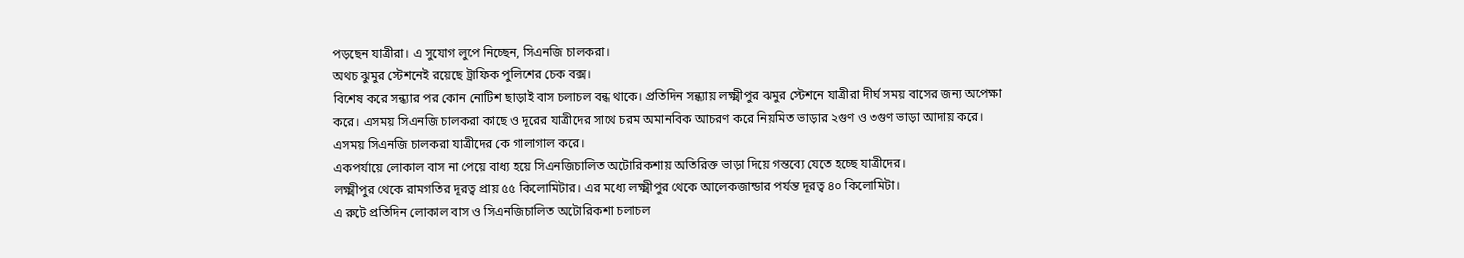পড়ছেন যাত্রীরা। এ সুযোগ লুপে নিচ্ছেন, সিএনজি চালকরা।
অথচ ঝুমুর স্টেশনেই রয়েছে ট্রাফিক পুলিশের চেক বক্স।
বিশেষ করে সন্ধ্যার পর কোন নোটিশ ছাড়াই বাস চলাচল বন্ধ থাকে। প্রতিদিন সন্ধ্যায় লক্ষ্মীপুর ঝমুর স্টেশনে যাত্রীরা দীর্ঘ সময় বাসের জন্য অপেক্ষা করে। এসময় সিএনজি চালকরা কাছে ও দূরের যাত্রীদের সাথে চরম অমানবিক আচরণ করে নিয়মিত ভাড়ার ২গুণ ও ৩গুণ ভাড়া আদায় করে। এসময় সিএনজি চালকরা যাত্রীদের কে গালাগাল করে।
একপর্যায়ে লোকাল বাস না পেয়ে বাধ্য হয়ে সিএনজিচালিত অটোরিকশায় অতিরিক্ত ভাড়া দিয়ে গন্তব্যে যেতে হচ্ছে যাত্রীদের।
লক্ষ্মীপুর থেকে রামগতির দূরত্ব প্রায় ৫৫ কিলোমিটার। এর মধ্যে লক্ষ্মীপুর থেকে আলেকজান্ডার পর্যন্ত দূরত্ব ৪০ কিলোমিটা।
এ রুটে প্রতিদিন লোকাল বাস ও সিএনজিচালিত অটোরিকশা চলাচল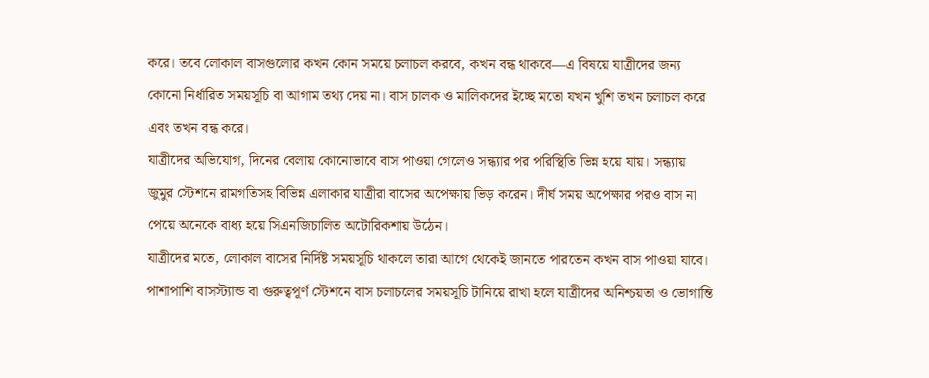করে। তবে লোকাল বাসগুলোর কখন কোন সময়ে চলাচল করবে, কখন বন্ধ থাকবে—এ বিষয়ে যাত্রীদের জন্য কোনো নির্ধারিত সময়সূচি বা আগাম তথ্য দেয় না। বাস চালক ও মালিকদের ইচ্ছে মতো যখন খুশি তখন চলাচল করে এবং তখন বন্ধ করে।
যাত্রীদের অভিযোগ, দিনের বেলায় কোনোভাবে বাস পাওয়া গেলেও সন্ধ্যার পর পরিস্থিতি ভিন্ন হয়ে যায়। সন্ধ্যায় জুমুর স্টেশনে রামগতিসহ বিভিন্ন এলাকার যাত্রীরা বাসের অপেক্ষায় ভিড় করেন। দীর্ঘ সময় অপেক্ষার পরও বাস না পেয়ে অনেকে বাধ্য হয়ে সিএনজিচালিত অটোরিকশায় উঠেন।
যাত্রীদের মতে, লোকাল বাসের নির্দিষ্ট সময়সূচি থাকলে তারা আগে থেকেই জানতে পারতেন কখন বাস পাওয়া যাবে। পাশাপাশি বাসস্ট্যান্ড বা গুরুত্বপূর্ণ স্টেশনে বাস চলাচলের সময়সূচি টানিয়ে রাখা হলে যাত্রীদের অনিশ্চয়তা ও ভোগান্তি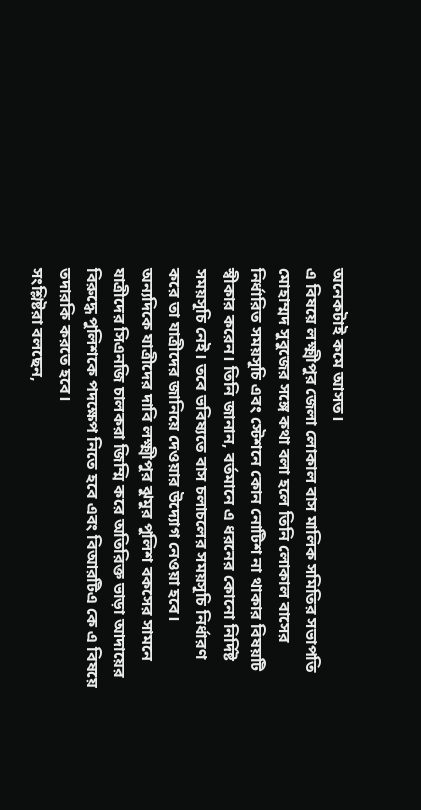অনেকটাই কমে আসত।
এ বিষয়ে লক্ষ্মীপুর জেলা লোকাল বাস মালিক সমিতির সভাপতি মোহাম্মদ সুবুজের সঙ্গে কথা বলা হলে তিনি লোকাল বাসের নির্ধারিত সময়সূচি এবং স্টেশনে কোন নোটিশ না থাকার বিষয়টি স্বীকার করেন। তিনি জানান, বর্তমানে এ ধরনের কোনো নির্দিষ্ট সময়সূচি নেই। তবে ভবিষ্যতে বাস চলাচলের সময়সূচি নির্ধারণ করে তা যাত্রীদের জানিয়ে দেওয়ার উদ্যোগ নেওয়া হবে।
অন্যদিকে যাত্রীদের দাবি লক্ষ্মীপুর ঝুমুর পুলিশ বকসের সামনে যাত্রীদের সিএনজি চালকরা জিম্মি করে অতিরিক্ত ভাড়া আদায়ের বিরুদ্ধে পুলিশকে পদক্ষেপ নিতে হবে এবং বিআরটিএ কে এ বিষয়ে তদারকি করতে হবে।
সংশ্লিষ্টরা বলছেন,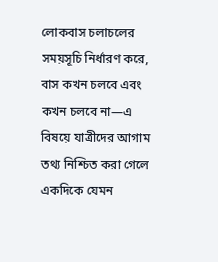লোকবাস চলাচলের সময়সূচি নির্ধারণ করে, বাস কখন চলবে এবং কখন চলবে না—এ বিষয়ে যাত্রীদের আগাম তথ্য নিশ্চিত করা গেলে একদিকে যেমন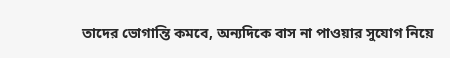তাদের ভোগান্তি কমবে, অন্যদিকে বাস না পাওয়ার সুযোগ নিয়ে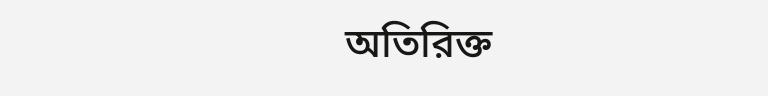অতিরিক্ত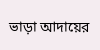ভাড়া আদায়ের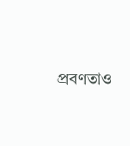প্রবণতাও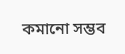কমানো সম্ভব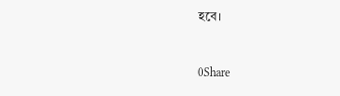হবে।



0Share